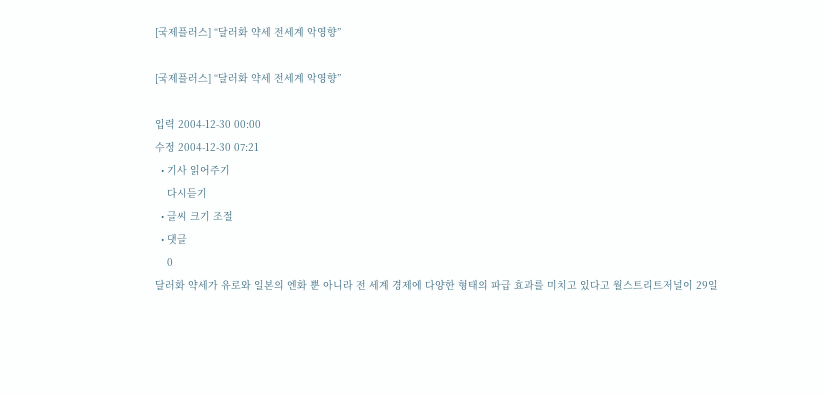[국제플러스] “달러화 약세 전세계 악영향”

[국제플러스] “달러화 약세 전세계 악영향”

입력 2004-12-30 00:00
수정 2004-12-30 07:21
  • 기사 읽어주기
    다시듣기
  • 글씨 크기 조절
  • 댓글
    0
달러화 약세가 유로와 일본의 엔화 뿐 아니라 전 세계 경제에 다양한 형태의 파급 효과를 미치고 있다고 월스트리트저널이 29일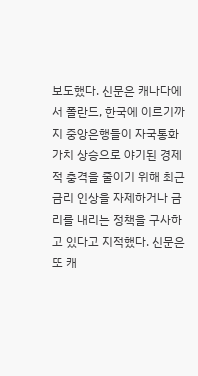보도했다. 신문은 캐나다에서 폴란드, 한국에 이르기까지 중앙은행들이 자국통화 가치 상승으로 야기된 경제적 충격을 줄이기 위해 최근 금리 인상을 자제하거나 금리를 내리는 정책을 구사하고 있다고 지적했다. 신문은 또 캐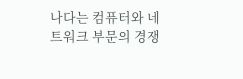나다는 컴퓨터와 네트워크 부문의 경쟁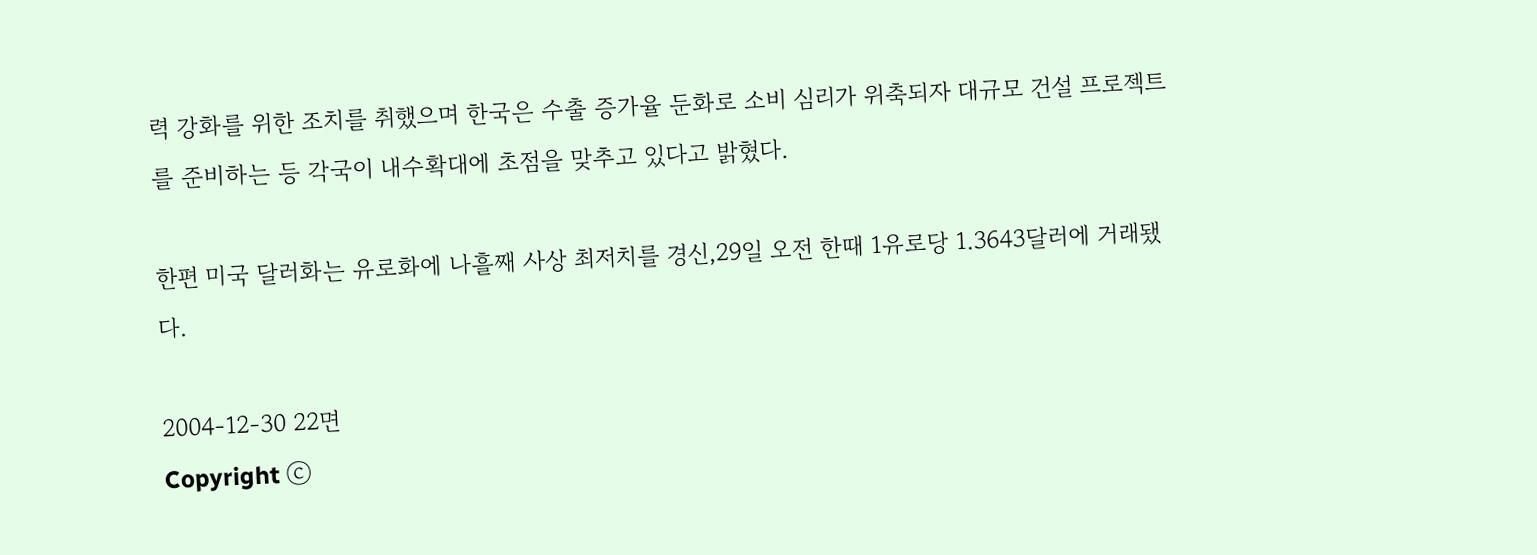력 강화를 위한 조치를 취했으며 한국은 수출 증가율 둔화로 소비 심리가 위축되자 대규모 건설 프로젝트를 준비하는 등 각국이 내수확대에 초점을 맞추고 있다고 밝혔다.

한편 미국 달러화는 유로화에 나흘째 사상 최저치를 경신,29일 오전 한때 1유로당 1.3643달러에 거래됐다.

2004-12-30 22면
Copyright ⓒ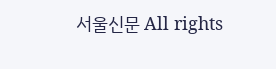서울신문 All rights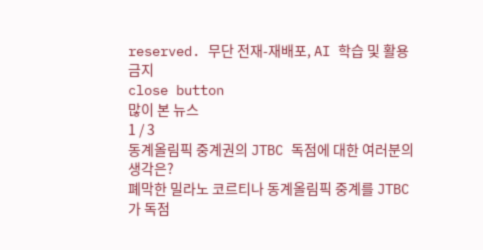reserved. 무단 전재-재배포, AI 학습 및 활용 금지
close button
많이 본 뉴스
1 / 3
동계올림픽 중계권의 JTBC 독점에 대한 여러분의 생각은?
폐막한 밀라노 코르티나 동계올림픽 중계를 JTBC가 독점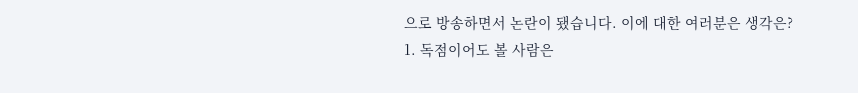으로 방송하면서 논란이 됐습니다. 이에 대한 여러분은 생각은?
1. 독점이어도 볼 사람은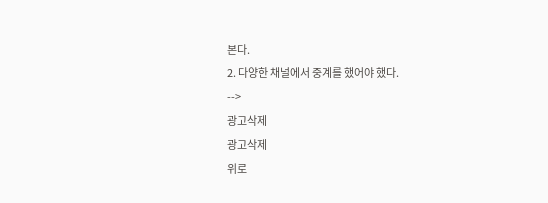본다.
2. 다양한 채널에서 중계를 했어야 했다.
-->
광고삭제
광고삭제
위로